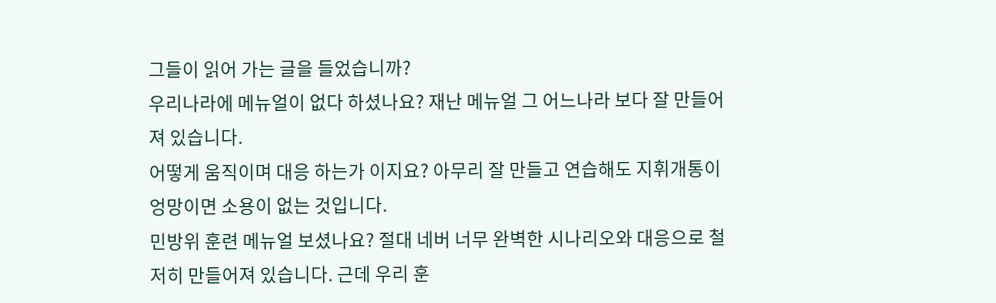그들이 읽어 가는 글을 들었습니까?
우리나라에 메뉴얼이 없다 하셨나요? 재난 메뉴얼 그 어느나라 보다 잘 만들어져 있습니다.
어떻게 움직이며 대응 하는가 이지요? 아무리 잘 만들고 연습해도 지휘개통이 엉망이면 소용이 없는 것입니다.
민방위 훈련 메뉴얼 보셨나요? 절대 네버 너무 완벽한 시나리오와 대응으로 철저히 만들어져 있습니다. 근데 우리 훈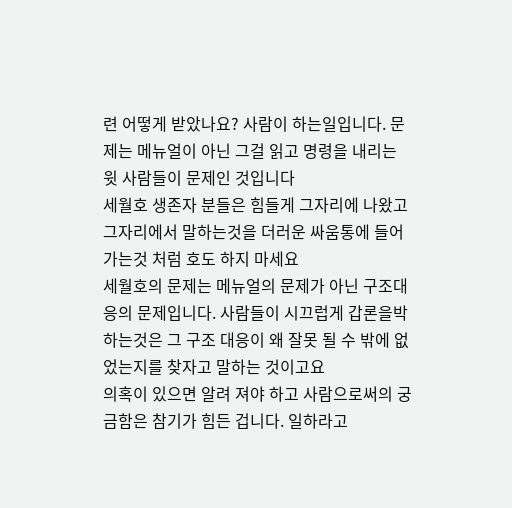련 어떻게 받았나요? 사람이 하는일입니다. 문제는 메뉴얼이 아닌 그걸 읽고 명령을 내리는 윗 사람들이 문제인 것입니다
세월호 생존자 분들은 힘들게 그자리에 나왔고 그자리에서 말하는것을 더러운 싸움통에 들어가는것 처럼 호도 하지 마세요
세월호의 문제는 메뉴얼의 문제가 아닌 구조대응의 문제입니다. 사람들이 시끄럽게 갑론을박하는것은 그 구조 대응이 왜 잘못 될 수 밖에 없었는지를 찾자고 말하는 것이고요
의혹이 있으면 알려 져야 하고 사람으로써의 궁금함은 참기가 힘든 겁니다. 일하라고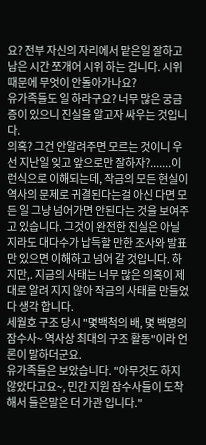요? 전부 자신의 자리에서 맡은일 잘하고 남은 시간 쪼개어 시위 하는 겁니다. 시위 때문에 무엇이 안돌아가나요?
유가족들도 일 하라구요? 너무 많은 궁금증이 있으니 진실을 알고자 싸우는 것입니다.
의혹? 그건 안알려주면 모르는 것이니 우선 지난일 잊고 앞으로만 잘하자?.......이런식으로 이해되는데, 작금의 모든 현실이 역사의 문제로 귀결된다는걸 아신 다면 모든 일 그냥 넘어가면 안된다는 것을 보여주고 있습니다. 그것이 완전한 진실은 아닐지라도 대다수가 납득할 만한 조사와 발표만 있으면 이해하고 넘어 갈 것입니다. 하지만,. 지금의 사태는 너무 많은 의혹이 제대로 알려 지지 않아 작금의 사태를 만들었다 생각 합니다.
세월호 구조 당시 "몇백척의 배, 몇 백명의 잠수사~ 역사상 최대의 구조 활동"이라 언론이 말하더군요.
유가족들은 보았습니다. "아무것도 하지 않았다고요~, 민간 지원 잠수사들이 도착해서 들은말은 더 가관 입니다."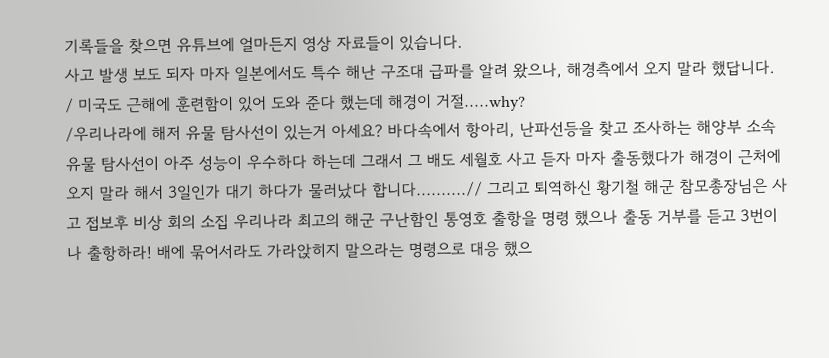기록들을 찾으면 유튜브에 얼마든지 영상 자료들이 있습니다.
사고 발생 보도 되자 마자 일본에서도 특수 해난 구조대 급파를 알려 왔으나, 해경측에서 오지 말라 했답니다.
/ 미국도 근해에 훈련함이 있어 도와 준다 했는데 해경이 거절.....why?
/우리나라에 해저 유물 탐사선이 있는거 아세요? 바다속에서 항아리, 난파선등을 찾고 조사하는 해양부 소속 유물 탐사선이 아주 성능이 우수하다 하는데 그래서 그 배도 세월호 사고 듣자 마자 출동했다가 해경이 근처에 오지 말라 해서 3일인가 대기 하다가 물러났다 합니다..........// 그리고 퇴역하신 황기철 해군 참모총장님은 사고 접보후 비상 회의 소집 우리나라 최고의 해군 구난함인 통영호 출항을 명령 했으나 출동 거부를 듣고 3번이나 출항하라! 배에 묶어서라도 가라앉히지 말으라는 명령으로 대응 했으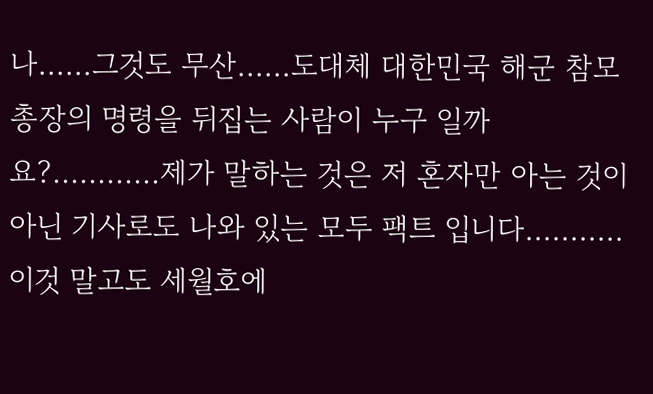나......그것도 무산......도대체 대한민국 해군 참모총장의 명령을 뒤집는 사람이 누구 일까요?............제가 말하는 것은 저 혼자만 아는 것이 아닌 기사로도 나와 있는 모두 팩트 입니다...........이것 말고도 세월호에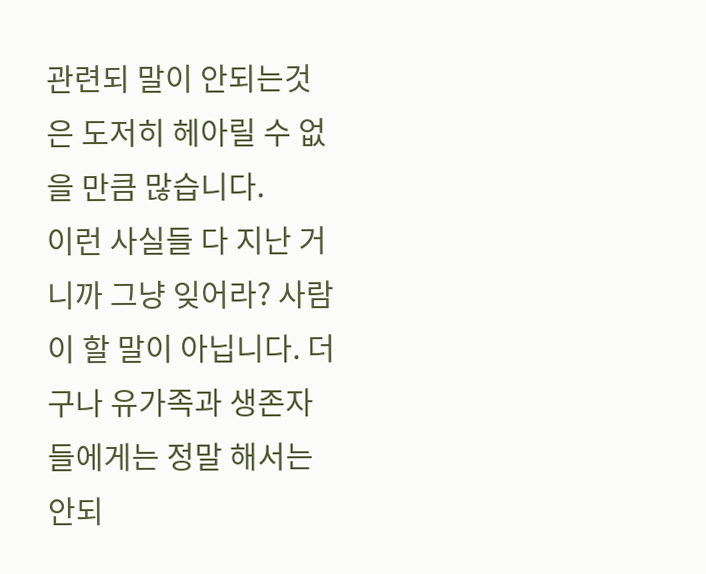관련되 말이 안되는것은 도저히 헤아릴 수 없을 만큼 많습니다.
이런 사실들 다 지난 거니까 그냥 잊어라? 사람이 할 말이 아닙니다. 더구나 유가족과 생존자들에게는 정말 해서는 안되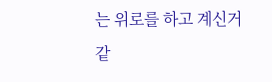는 위로를 하고 계신거 같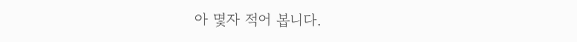아 몇자 적어 봅니다.